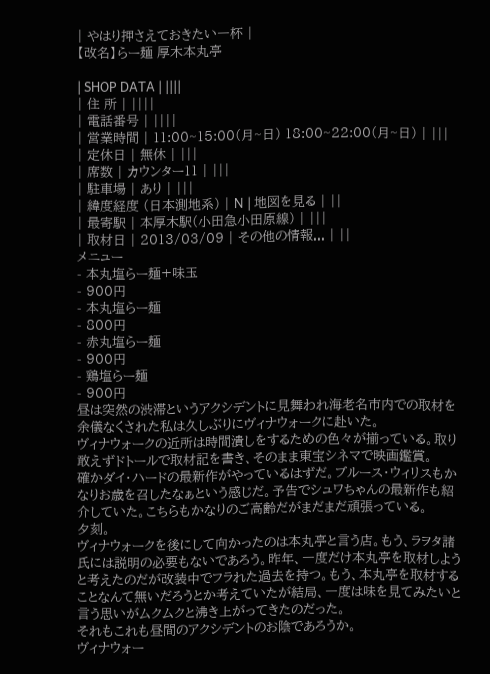| やはり押さえておきたい一杯 |
【改名】らー麺 厚木本丸亭

| SHOP DATA | ||||
| 住 所 | ||||
| 電話番号 | ||||
| 営業時間 | 11:00~15:00(月~日) 18:00~22:00(月~日) | |||
| 定休日 | 無休 | |||
| 席数 | カウンター11 | |||
| 駐車場 | あり | |||
| 緯度経度 (日本測地系) | N | 地図を見る | ||
| 最寄駅 | 本厚木駅(小田急小田原線) | |||
| 取材日 | 2013/03/09 | その他の情報... | ||
メニュー
- 本丸塩らー麺+味玉
- 900円
- 本丸塩らー麺
- 800円
- 赤丸塩らー麺
- 900円
- 鶏塩らー麺
- 900円
昼は突然の渋滞というアクシデントに見舞われ海老名市内での取材を余儀なくされた私は久しぶりにヴィナウォークに赴いた。
ヴィナウォークの近所は時間潰しをするための色々が揃っている。取り敢えずドトールで取材記を書き、そのまま東宝シネマで映画鑑賞。
確かダイ・ハードの最新作がやっているはずだ。ブルース・ウィリスもかなりお歳を召したなぁという感じだ。予告でシュワちゃんの最新作も紹介していた。こちらもかなりのご高齢だがまだまだ頑張っている。
夕刻。
ヴィナウォークを後にして向かったのは本丸亭と言う店。もう、ラヲタ諸氏には説明の必要もないであろう。昨年、一度だけ本丸亭を取材しようと考えたのだが改装中でフラれた過去を持つ。もう、本丸亭を取材することなんて無いだろうとか考えていたが結局、一度は味を見てみたいと言う思いがムクムクと沸き上がってきたのだった。
それもこれも昼間のアクシデントのお陰であろうか。
ヴィナウォー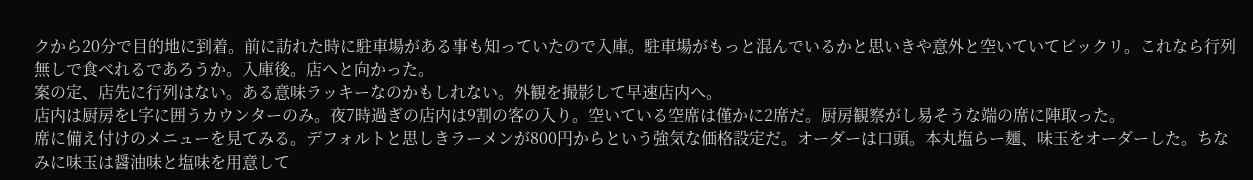クから20分で目的地に到着。前に訪れた時に駐車場がある事も知っていたので入庫。駐車場がもっと混んでいるかと思いきや意外と空いていてビックリ。これなら行列無しで食べれるであろうか。入庫後。店へと向かった。
案の定、店先に行列はない。ある意味ラッキーなのかもしれない。外観を撮影して早速店内へ。
店内は厨房をL字に囲うカウンターのみ。夜7時過ぎの店内は9割の客の入り。空いている空席は僅かに2席だ。厨房観察がし易そうな端の席に陣取った。
席に備え付けのメニューを見てみる。デフォルトと思しきラーメンが800円からという強気な価格設定だ。オーダーは口頭。本丸塩らー麺、味玉をオーダーした。ちなみに味玉は醤油味と塩味を用意して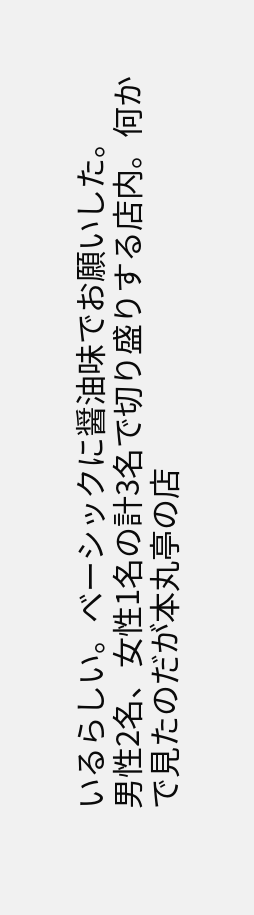いるらしい。ベーシックに醤油味でお願いした。
男性2名、女性1名の計3名で切り盛りする店内。何かで見たのだが本丸亭の店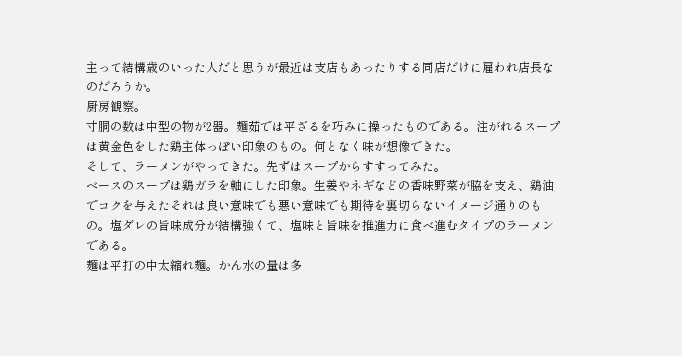主って結構歳のいった人だと思うが最近は支店もあったりする同店だけに雇われ店長なのだろうか。
厨房観察。
寸胴の数は中型の物が2器。麺茹では平ざるを巧みに操ったものである。注がれるスープは黄金色をした鶏主体っぽい印象のもの。何となく味が想像できた。
そして、ラーメンがやってきた。先ずはスープからすすってみた。
ベースのスープは鶏ガラを軸にした印象。生姜やネギなどの香味野菜が脇を支え、鶏油でコクを与えたそれは良い意味でも悪い意味でも期待を裏切らないイメージ通りのもの。塩ダレの旨味成分が結構強くて、塩味と旨味を推進力に食べ進むタイプのラーメンである。
麺は平打の中太縮れ麺。かん水の量は多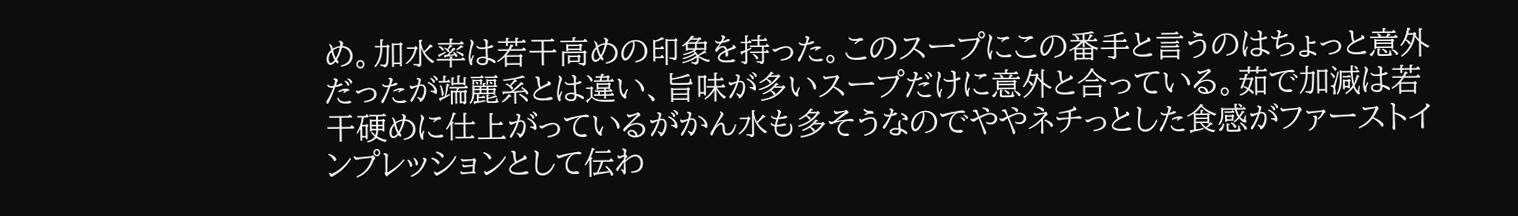め。加水率は若干高めの印象を持った。このスープにこの番手と言うのはちょっと意外だったが端麗系とは違い、旨味が多いスープだけに意外と合っている。茹で加減は若干硬めに仕上がっているがかん水も多そうなのでややネチっとした食感がファーストインプレッションとして伝わ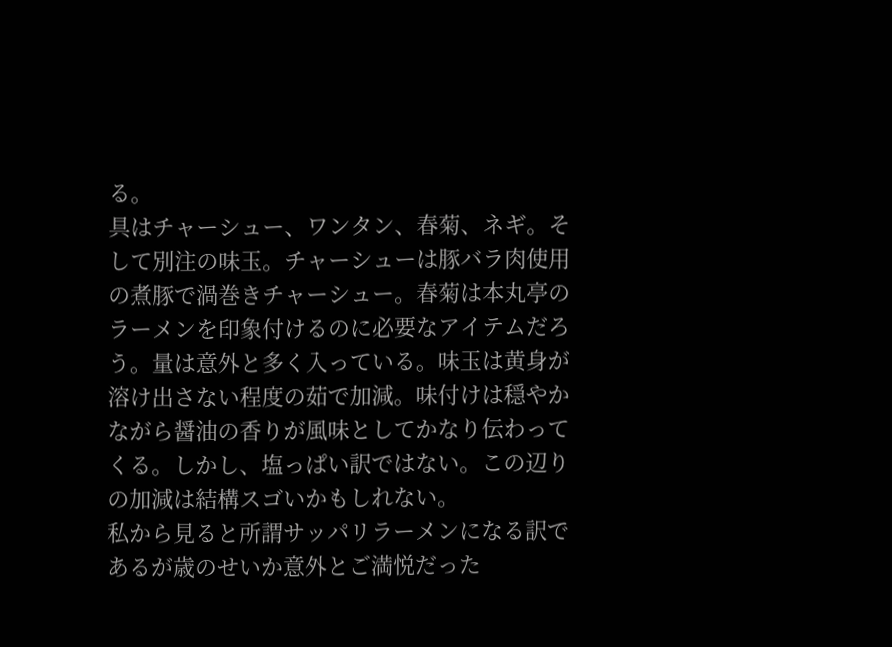る。
具はチャーシュー、ワンタン、春菊、ネギ。そして別注の味玉。チャーシューは豚バラ肉使用の煮豚で渦巻きチャーシュー。春菊は本丸亭のラーメンを印象付けるのに必要なアイテムだろう。量は意外と多く入っている。味玉は黄身が溶け出さない程度の茹で加減。味付けは穏やかながら醤油の香りが風味としてかなり伝わってくる。しかし、塩っぱい訳ではない。この辺りの加減は結構スゴいかもしれない。
私から見ると所謂サッパリラーメンになる訳であるが歳のせいか意外とご満悦だった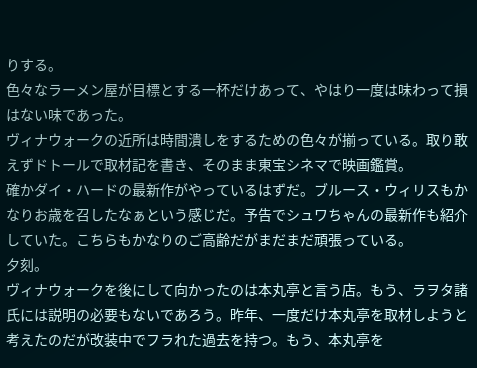りする。
色々なラーメン屋が目標とする一杯だけあって、やはり一度は味わって損はない味であった。
ヴィナウォークの近所は時間潰しをするための色々が揃っている。取り敢えずドトールで取材記を書き、そのまま東宝シネマで映画鑑賞。
確かダイ・ハードの最新作がやっているはずだ。ブルース・ウィリスもかなりお歳を召したなぁという感じだ。予告でシュワちゃんの最新作も紹介していた。こちらもかなりのご高齢だがまだまだ頑張っている。
夕刻。
ヴィナウォークを後にして向かったのは本丸亭と言う店。もう、ラヲタ諸氏には説明の必要もないであろう。昨年、一度だけ本丸亭を取材しようと考えたのだが改装中でフラれた過去を持つ。もう、本丸亭を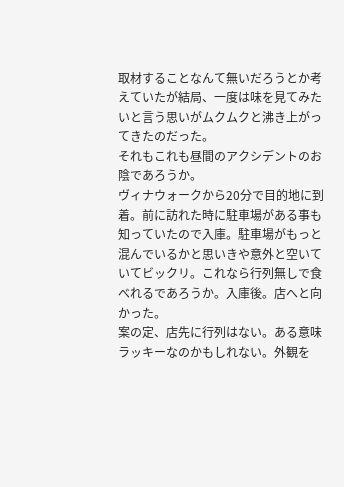取材することなんて無いだろうとか考えていたが結局、一度は味を見てみたいと言う思いがムクムクと沸き上がってきたのだった。
それもこれも昼間のアクシデントのお陰であろうか。
ヴィナウォークから20分で目的地に到着。前に訪れた時に駐車場がある事も知っていたので入庫。駐車場がもっと混んでいるかと思いきや意外と空いていてビックリ。これなら行列無しで食べれるであろうか。入庫後。店へと向かった。
案の定、店先に行列はない。ある意味ラッキーなのかもしれない。外観を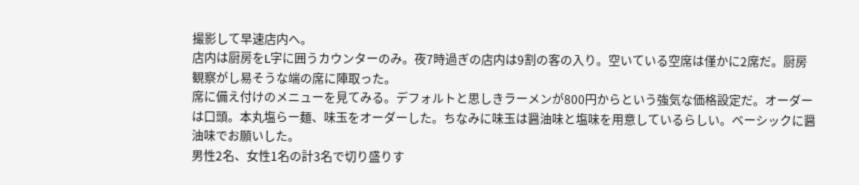撮影して早速店内へ。
店内は厨房をL字に囲うカウンターのみ。夜7時過ぎの店内は9割の客の入り。空いている空席は僅かに2席だ。厨房観察がし易そうな端の席に陣取った。
席に備え付けのメニューを見てみる。デフォルトと思しきラーメンが800円からという強気な価格設定だ。オーダーは口頭。本丸塩らー麺、味玉をオーダーした。ちなみに味玉は醤油味と塩味を用意しているらしい。ベーシックに醤油味でお願いした。
男性2名、女性1名の計3名で切り盛りす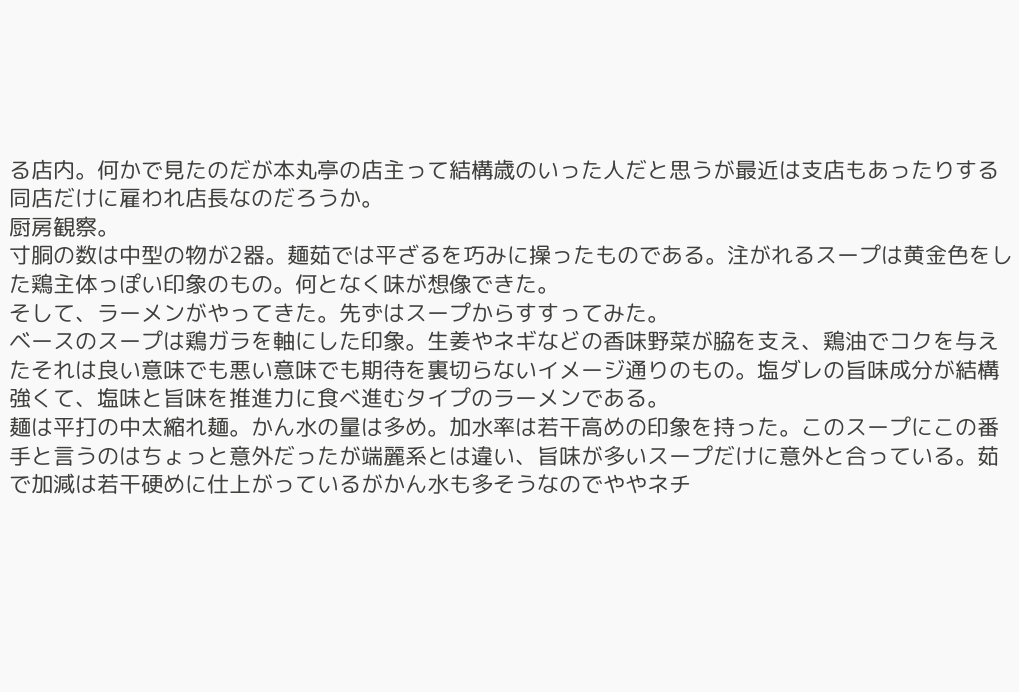る店内。何かで見たのだが本丸亭の店主って結構歳のいった人だと思うが最近は支店もあったりする同店だけに雇われ店長なのだろうか。
厨房観察。
寸胴の数は中型の物が2器。麺茹では平ざるを巧みに操ったものである。注がれるスープは黄金色をした鶏主体っぽい印象のもの。何となく味が想像できた。
そして、ラーメンがやってきた。先ずはスープからすすってみた。
ベースのスープは鶏ガラを軸にした印象。生姜やネギなどの香味野菜が脇を支え、鶏油でコクを与えたそれは良い意味でも悪い意味でも期待を裏切らないイメージ通りのもの。塩ダレの旨味成分が結構強くて、塩味と旨味を推進力に食べ進むタイプのラーメンである。
麺は平打の中太縮れ麺。かん水の量は多め。加水率は若干高めの印象を持った。このスープにこの番手と言うのはちょっと意外だったが端麗系とは違い、旨味が多いスープだけに意外と合っている。茹で加減は若干硬めに仕上がっているがかん水も多そうなのでややネチ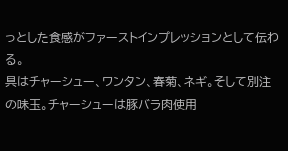っとした食感がファーストインプレッションとして伝わる。
具はチャーシュー、ワンタン、春菊、ネギ。そして別注の味玉。チャーシューは豚バラ肉使用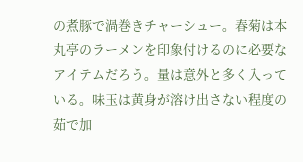の煮豚で渦巻きチャーシュー。春菊は本丸亭のラーメンを印象付けるのに必要なアイテムだろう。量は意外と多く入っている。味玉は黄身が溶け出さない程度の茹で加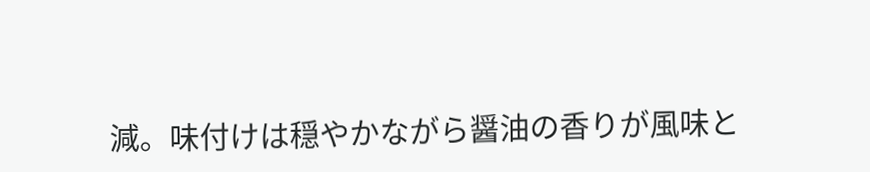減。味付けは穏やかながら醤油の香りが風味と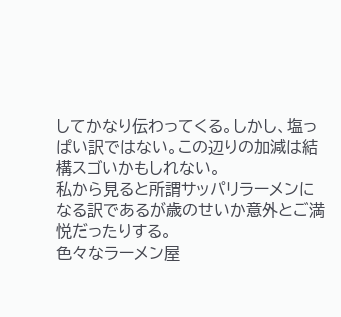してかなり伝わってくる。しかし、塩っぱい訳ではない。この辺りの加減は結構スゴいかもしれない。
私から見ると所謂サッパリラーメンになる訳であるが歳のせいか意外とご満悦だったりする。
色々なラーメン屋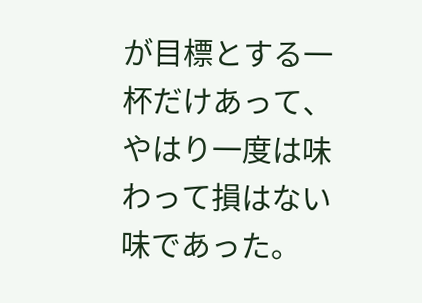が目標とする一杯だけあって、やはり一度は味わって損はない味であった。